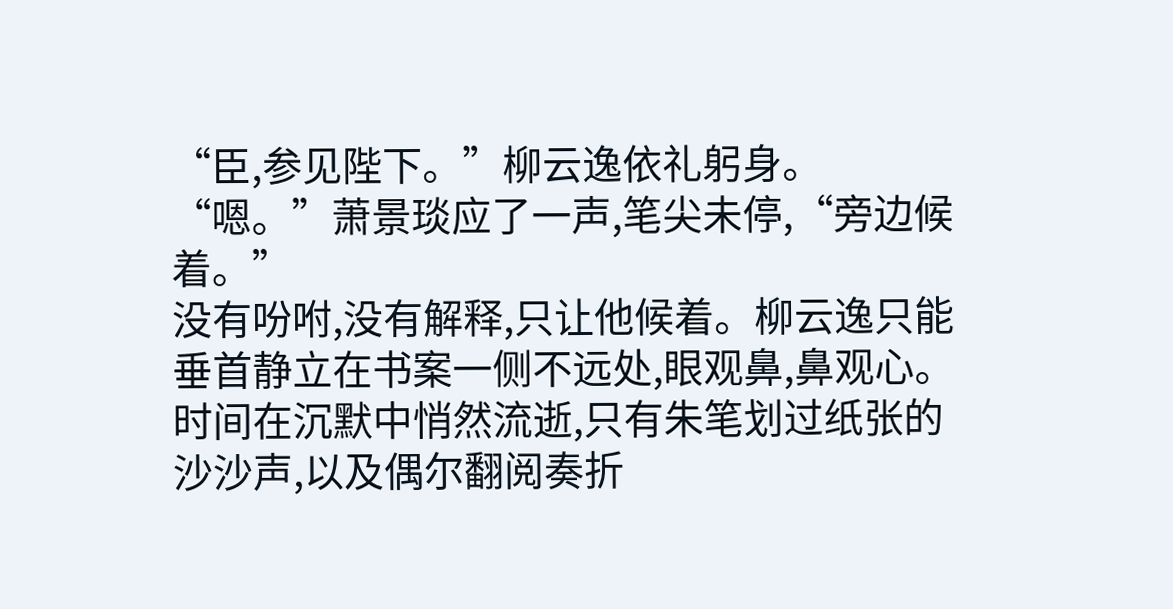“臣,参见陛下。”柳云逸依礼躬身。
“嗯。”萧景琰应了一声,笔尖未停,“旁边候着。”
没有吩咐,没有解释,只让他候着。柳云逸只能垂首静立在书案一侧不远处,眼观鼻,鼻观心。时间在沉默中悄然流逝,只有朱笔划过纸张的沙沙声,以及偶尔翻阅奏折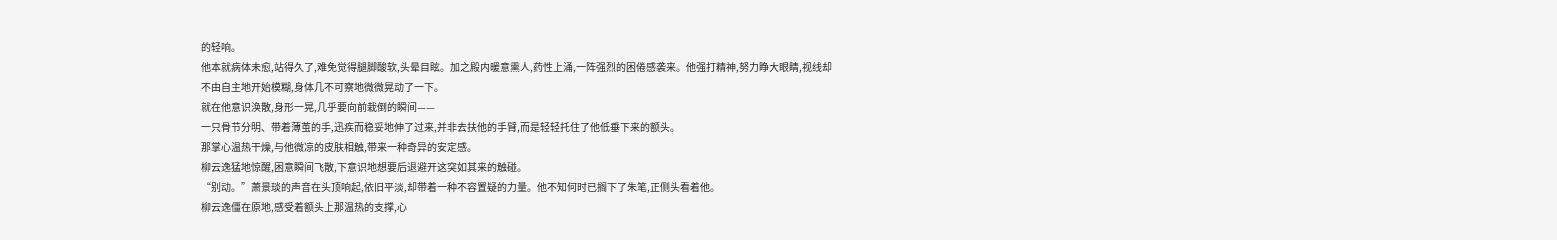的轻响。
他本就病体未愈,站得久了,难免觉得腿脚酸软,头晕目眩。加之殿内暖意熏人,药性上涌,一阵强烈的困倦感袭来。他强打精神,努力睁大眼睛,视线却不由自主地开始模糊,身体几不可察地微微晃动了一下。
就在他意识涣散,身形一晃,几乎要向前栽倒的瞬间——
一只骨节分明、带着薄茧的手,迅疾而稳妥地伸了过来,并非去扶他的手臂,而是轻轻托住了他低垂下来的额头。
那掌心温热干燥,与他微凉的皮肤相触,带来一种奇异的安定感。
柳云逸猛地惊醒,困意瞬间飞散,下意识地想要后退避开这突如其来的触碰。
“别动。”萧景琰的声音在头顶响起,依旧平淡,却带着一种不容置疑的力量。他不知何时已搁下了朱笔,正侧头看着他。
柳云逸僵在原地,感受着额头上那温热的支撑,心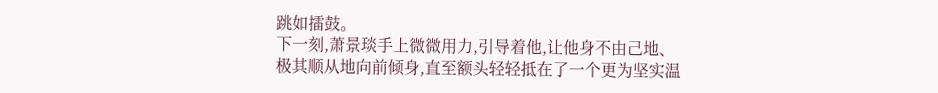跳如擂鼓。
下一刻,萧景琰手上微微用力,引导着他,让他身不由己地、极其顺从地向前倾身,直至额头轻轻抵在了一个更为坚实温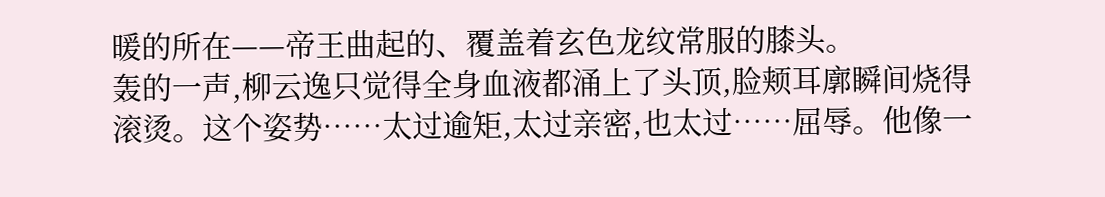暖的所在——帝王曲起的、覆盖着玄色龙纹常服的膝头。
轰的一声,柳云逸只觉得全身血液都涌上了头顶,脸颊耳廓瞬间烧得滚烫。这个姿势……太过逾矩,太过亲密,也太过……屈辱。他像一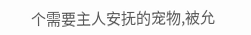个需要主人安抚的宠物,被允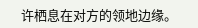许栖息在对方的领地边缘。